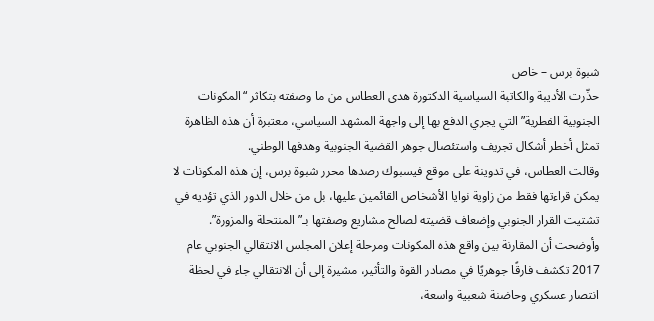شبوة برس – خاص
حذّرت الأديبة والكاتبة السياسية الدكتورة هدى العطاس من ما وصفته بتكاثر “المكونات الجنوبية الفطرية” التي يجري الدفع بها إلى واجهة المشهد السياسي، معتبرة أن هذه الظاهرة تمثل أخطر أشكال تجريف واستئصال جوهر القضية الجنوبية وهدفها الوطني.
وقالت العطاس، في تدوينة على موقع فيسبوك رصدها محرر شبوة برس، إن هذه المكونات لا يمكن قراءتها فقط من زاوية نوايا الأشخاص القائمين عليها، بل من خلال الدور الذي تؤديه في تشتيت القرار الجنوبي وإضعاف قضيته لصالح مشاريع وصفتها بـ”المنتحلة والمزورة”.
وأوضحت أن المقارنة بين واقع هذه المكونات ومرحلة إعلان المجلس الانتقالي الجنوبي عام 2017 تكشف فارقًا جوهريًا في مصادر القوة والتأثير، مشيرة إلى أن الانتقالي جاء في لحظة انتصار عسكري وحاضنة شعبية واسعة،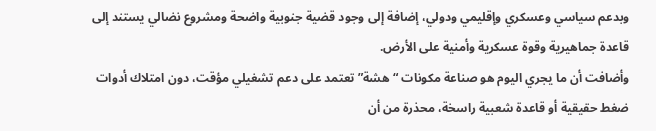وبدعم سياسي وعسكري وإقليمي ودولي، إضافة إلى وجود قضية جنوبية واضحة ومشروع نضالي يستند إلى قاعدة جماهيرية وقوة عسكرية وأمنية على الأرض.
وأضافت أن ما يجري اليوم هو صناعة مكونات “هشة” تعتمد على دعم تشغيلي مؤقت، دون امتلاك أدوات ضغط حقيقية أو قاعدة شعبية راسخة، محذرة من أن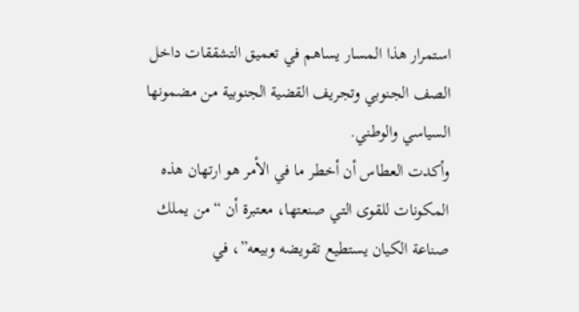استمرار هذا المسار يساهم في تعميق التشققات داخل الصف الجنوبي وتجريف القضية الجنوبية من مضمونها السياسي والوطني.
وأكدت العطاس أن أخطر ما في الأمر هو ارتهان هذه المكونات للقوى التي صنعتها، معتبرة أن “من يملك صناعة الكيان يستطيع تقويضه وبيعه”، في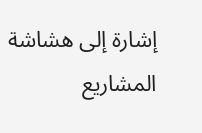إشارة إلى هشاشة المشاريع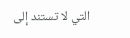التي لا تستند إلى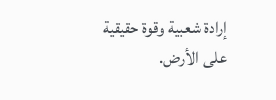إرادة شعبية وقوة حقيقية على الأرض.